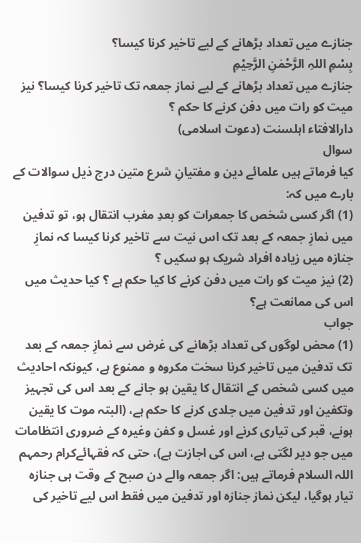جنازے میں تعداد بڑھانے کے لیے تاخیر کرنا کیسا؟
بِسْمِ اللہِ الرَّحْمٰنِ الرَّحِيْمِ
جنازے میں تعداد بڑھانے کے لیے نماز جمعہ تک تاخیر کرنا کیسا؟ نیز میت کو رات میں دفن کرنے کا حکم ؟
دارالافتاء اہلسنت (دعوت اسلامی)
سوال
کیا فرماتے ہیں علمائے دین و مفتیانِ شرع متین درج ذیل سوالات کے بارے میں کہ:
(1) اگر کسی شخص کا جمعرات کو بعدِ مغرب انتقال ہو، تو تدفین میں نمازِ جمعہ کے بعد تک اس نیت سے تاخیر کرنا کیسا کہ نمازِ جنازہ میں زیادہ افراد شریک ہو سکیں ؟
(2) نیز میت کو رات میں دفن کرنے کا کیا حکم ہے ؟ کیا حدیث میں اس کی ممانعت ہے؟
جواب
(1) محض لوگوں کی تعداد بڑھانے کی غرض سے نمازِ جمعہ کے بعد تک تدفین میں تاخیر کرنا سخت مکروہ و ممنوع ہے، کیونکہ احادیث میں کسی شخص کے انتقال کا یقین ہو جانے کے بعد اس کی تجہیز وتکفین اور تدفین میں جلدی کرنے کا حکم ہے، (البتہ موت کا یقین ہونے، قبر کی تیاری کرنے اور غسل و کفن وغیرہ کے ضروری انتظامات میں جو دیر لگتی ہے، اس کی اجازت ہے)، حتی کہ فقہائےکرام رحمہم اللہ السلام فرماتے ہیں: اگر جمعہ والے دن صبح کے وقت ہی جنازہ تیار ہوگیا، لیکن نماز جنازہ اور تدفین میں فقط اس لیے تاخیر کی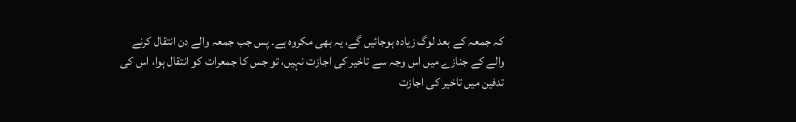کہ جمعہ کے بعد لوگ زیادہ ہوجائیں گے، یہ بھی مکروہ ہے۔ پس جب جمعہ والے دن انتقال کرنے والے کے جنازے میں اس وجہ سے تاخیر کی اجازت نہیں، تو جس کا جمعرات کو انتقال ہوا، اس کی تدفین میں تاخیر کی اجازت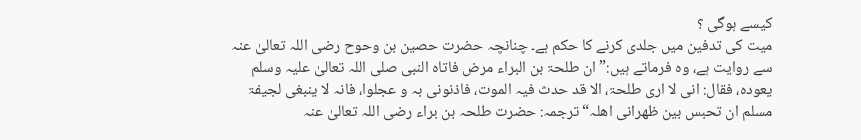کیسے ہوگی ؟
میت کی تدفین میں جلدی کرنے کا حکم ہے۔ چنانچہ حضرت حصین بن وحوح رضی اللہ تعالیٰ عنہ سے روایت ہے، وہ فرماتے ہیں:”ان طلحۃ بن البراء مرض فاتاہ النبی صلی اللہ تعالیٰ علیہ وسلم یعودہ، فقال: انی لا اری طلحۃ، الا قد حدث فیہ الموت، فاذنونی بہ و عجلوا، فانہ لا ینبغی لجیفۃ مسلم ان تحبس بین ظھرانی اھلہ“ترجمہ: حضرت طلحہ بن براء رضی اللہ تعالیٰ عنہ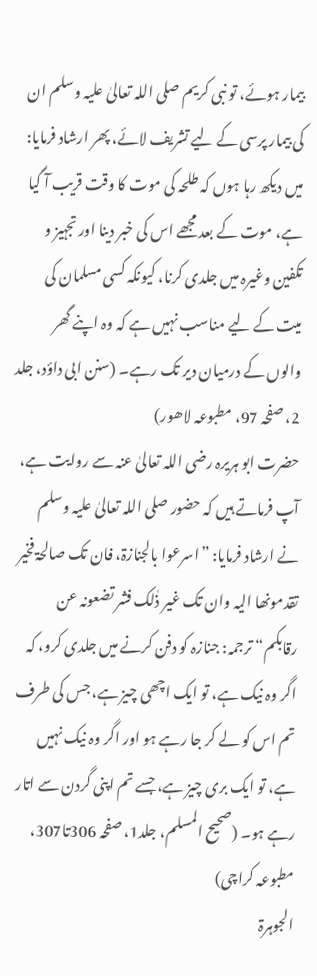بیمار ہوئے، تو نبی کریم صلی اللہ تعالیٰ علیہ وسلم ان کی بیمار پرسی کے لیے تشریف لائے، پھر ارشاد فرمایا: میں دیکھ رہا ہوں کہ طلحہ کی موت کا وقت قریب آ گیا ہے، موت کے بعد مجھے اس کی خبر دینا اور تجہیز و تکفین وغیرہ میں جلدی کرنا، کیونکہ کسی مسلمان کی میت کے لیے مناسب نہیں ہے کہ وہ اپنے گھر والوں کے درمیان دیر تک رہے۔ (سنن ابی داؤد، جلد 2، صفحہ 97، مطبوعہ لاھور)
حضرت ابو ہریرہ رضی اللہ تعالیٰ عنہ سے روایت ہے، آپ فرماتے ہیں کہ حضور صلی اللہ تعالیٰ علیہ وسلم نے ارشاد فرمایا: ”اسرعوا بالجنازۃ، فان تک صالحۃ فخیر تقدمونھا الیہ وان تک غیر ذٰلک فشر تضعونہ عن رقابکم“ ترجمہ: جنازہ کو دفن کرنے میں جلدی کرو، کہ اگر وہ نیک ہے، تو ایک اچھی چیز ہے، جس کی طرف تم اس کو لے کر جا رہے ہو اور اگر وہ نیک نہیں ہے، تو ایک بری چیز ہے، جسے تم اپنی گردن سے اتار رہے ہو۔ (صحیح المسلم، جلد1، صفحہ 306تا307، مطبوعہ کراچی)
الجوہرۃ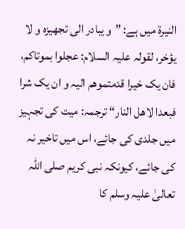النیرۃ میں ہے: ”و یبادر الی تجھیزہ و لا یؤخر، لقولہ علیہ السلام: عجلوا بموتاکم، فان یک خیرا قدمتموھم الیہ و ان یک شرا فبعدا لاھل النار“ ترجمہ: میت کی تجہیز میں جلدی کی جائے، اس میں تاخیر نہ کی جائے، کیونکہ نبی کریم صلی اللہ تعالیٰ علیہ وسلم کا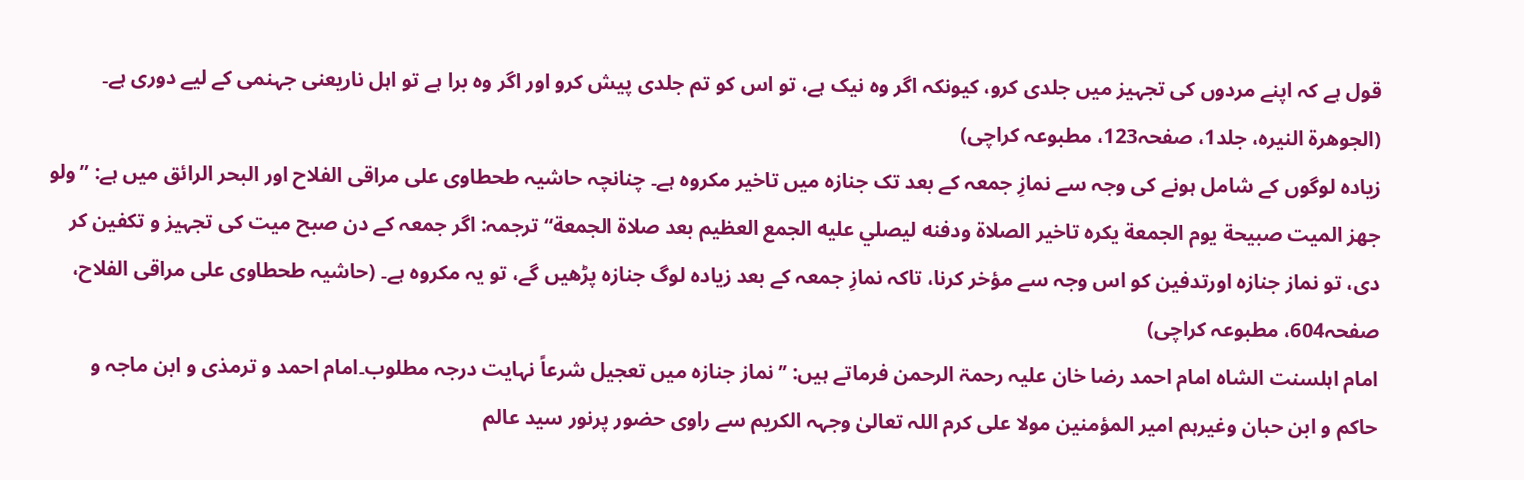قول ہے کہ اپنے مردوں کی تجہیز میں جلدی کرو، کیونکہ اگر وہ نیک ہے، تو اس کو تم جلدی پیش کرو اور اگر وہ برا ہے تو اہل ناریعنی جہنمی کے لیے دوری ہے۔ (الجوھرۃ النیرہ، جلد1، صفحہ123، مطبوعہ کراچی)
زیادہ لوگوں کے شامل ہونے کی وجہ سے نمازِ جمعہ کے بعد تک جنازہ میں تاخیر مکروہ ہے۔ چنانچہ حاشیہ طحطاوی علی مراقی الفلاح اور البحر الرائق میں ہے: ”ولو جهز الميت صبيحة يوم الجمعة يكره تاخير الصلاة ودفنه ليصلي عليه الجمع العظيم بعد صلاة الجمعة“ ترجمہ: اگر جمعہ کے دن صبح میت کی تجہیز و تکفین کر دی، تو نماز جنازہ اورتدفین کو اس وجہ سے مؤخر کرنا، تاکہ نمازِ جمعہ کے بعد زیادہ لوگ جنازہ پڑھیں گے، تو یہ مکروہ ہے۔ (حاشیہ طحطاوی علی مراقی الفلاح، صفحہ604، مطبوعہ کراچی)
امام اہلسنت الشاہ امام احمد رضا خان علیہ رحمۃ الرحمن فرماتے ہیں: ’’نماز جنازہ میں تعجیل شرعاً نہایت درجہ مطلوب۔امام احمد و ترمذی و ابن ماجہ و حاکم و ابن حبان وغیرہم امیر المؤمنین مولا علی کرم اللہ تعالیٰ وجہہ الکریم سے راوی حضور پرنور سید عالم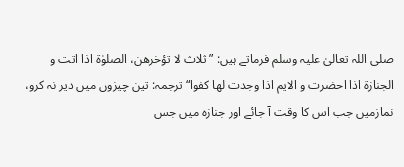صلی اللہ تعالیٰ علیہ وسلم فرماتے ہیں: ”ثلاث لا تؤخرھن، الصلوٰۃ اذا اتت و الجنازۃ اذا احضرت و الایم اذا وجدت لھا کفوا“ترجمہ: تین چیزوں میں دیر نہ کرو، نمازمیں جب اس کا وقت آ جائے اور جنازہ میں جس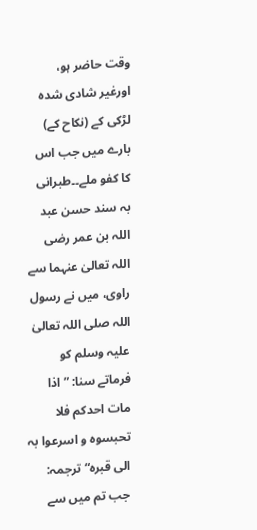وقت حاضر ہو، اورغیر شادی شدہ لڑکی کے (نکاح کے) بارے میں جب اس کا کفو ملے۔۔طبرانی بہ سند حسن عبد اللہ بن عمر رضی اللہ تعالیٰ عنہما سے راوی، میں نے رسول اللہ صلی اللہ تعالیٰ علیہ وسلم کو فرماتے سنا: ”اذا مات احدکم فلا تحبسوہ و اسرعوا بہ الی قبرہ“ ترجمہ: جب تم میں سے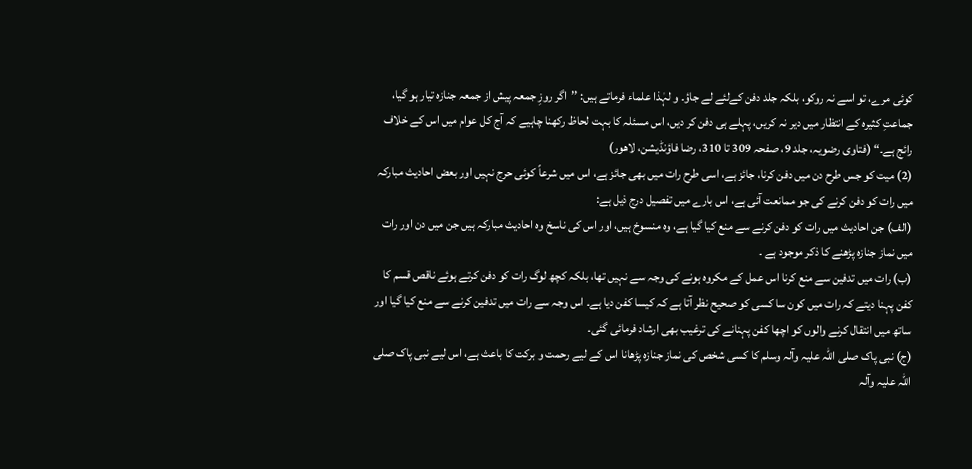کوئی مرے، تو اسے نہ روکو، بلکہ جلد دفن کےلئے لے جاؤ۔ و لہٰذا علماء فرماتے ہیں: ’’اگر روزِ جمعہ پیش از جمعہ جنازہ تیار ہو گیا، جماعتِ کثیرہ کے انتظار میں دیر نہ کریں، پہلے ہی دفن کر دیں، اس مسئلہ کا بہت لحاظ رکھنا چاہیے کہ آج کل عوام میں اس کے خلاف رائج ہے۔“ (فتاوی رضویہ، جلد 9، صفحہ 309 تا 310، رضا فاؤنڈیشن، لاھور)
(2) میت کو جس طرح دن میں دفن کرنا، جائز ہے، اسی طرح رات میں بھی جائز ہے، اس میں شرعاً کوئی حرج نہیں اور بعض احادیث مبارکہ میں رات کو دفن کرنے کی جو ممانعت آئی ہے، اس بارے میں تفصیل درج ذیل ہے:
(الف) جن احادیث میں رات کو دفن کرنے سے منع کیا گیا ہے، وہ منسوخ ہیں، اور اس کی ناسخ وہ احادیث مبارکہ ہیں جن میں دن اور رات میں نماز جنازہ پڑھنے کا ذکر موجود ہے ۔
(ب) رات میں تدفین سے منع کرنا اس عمل کے مکروہ ہونے کی وجہ سے نہیں تھا، بلکہ کچھ لوگ رات کو دفن کرتے ہوئے ناقص قسم کا کفن پہنا دیتے کہ رات میں کون سا کسی کو صحیح نظر آتا ہے کہ کیسا کفن دیا ہے۔ اس وجہ سے رات میں تدفین کرنے سے منع کیا گیا اور ساتھ میں انتقال کرنے والوں کو اچھا کفن پہنانے کی ترغیب بھی ارشاد فرمائی گئی۔
(ج) نبی پاک صلی اللہ علیہ وآلہ وسلم کا کسی شخص کی نماز جنازہ پڑھانا اس کے لیے رحمت و برکت کا باعث ہے، اس لیے نبی پاک صلی اللہ علیہ وآلہ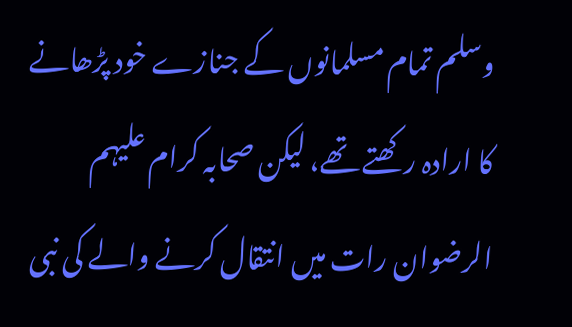وسلم تمام مسلمانوں کے جنازے خود پڑھانے کا ارادہ رکھتے تھے، لیکن صحابہ کرام علیہم الرضوان رات میں انتقال کرنے والے کی نبی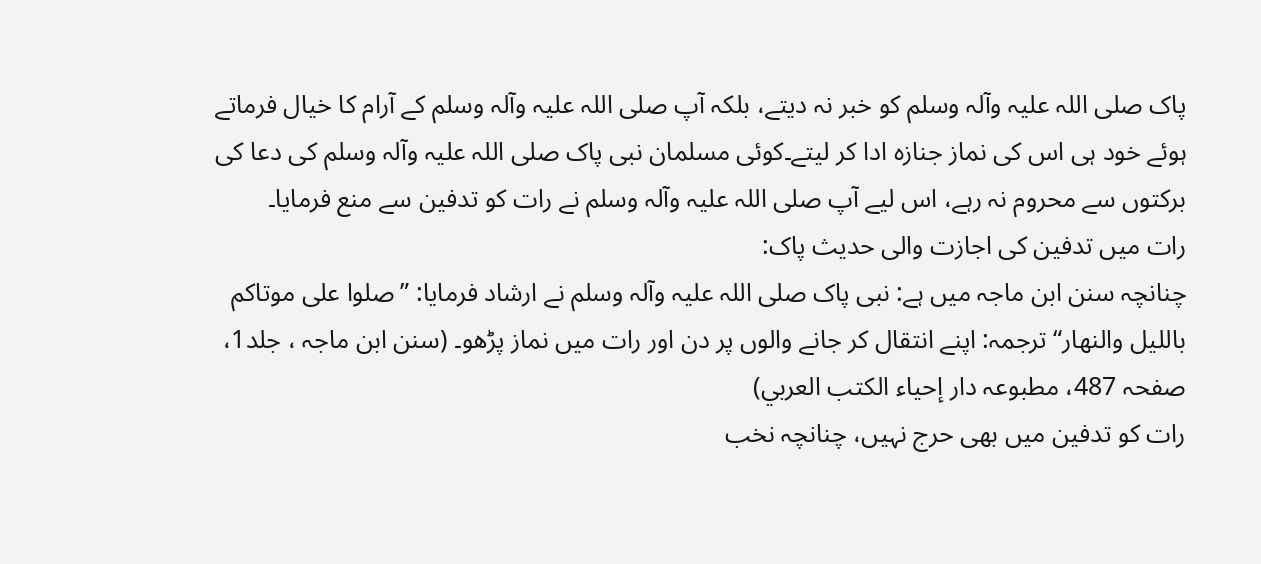پاک صلی اللہ علیہ وآلہ وسلم کو خبر نہ دیتے، بلکہ آپ صلی اللہ علیہ وآلہ وسلم کے آرام کا خیال فرماتے ہوئے خود ہی اس کی نماز جنازہ ادا کر لیتے۔کوئی مسلمان نبی پاک صلی اللہ علیہ وآلہ وسلم کی دعا کی برکتوں سے محروم نہ رہے، اس لیے آپ صلی اللہ علیہ وآلہ وسلم نے رات کو تدفین سے منع فرمایا۔
رات میں تدفين کی اجازت والی حدیث پاک:
چنانچہ سنن ابن ماجہ میں ہے: نبی پاک صلی اللہ علیہ وآلہ وسلم نے ارشاد فرمایا: ”صلوا على موتاكم بالليل والنهار“ ترجمہ: اپنے انتقال کر جانے والوں پر دن اور رات میں نماز پڑھو۔ (سنن ابن ماجہ ، جلد1، صفحہ 487، مطبوعہ دار إحياء الكتب العربي)
رات کو تدفین میں بھی حرج نہیں، چنانچہ نخب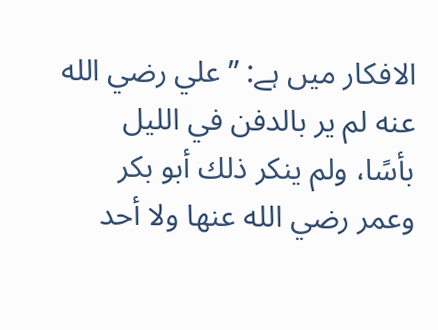الافکار میں ہے: ”علي رضي الله عنه لم ير بالدفن في الليل بأسًا، ولم ينكر ذلك أبو بكر وعمر رضي الله عنها ولا أحد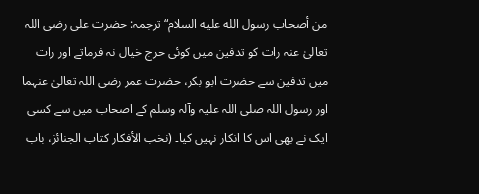من أصحاب رسول الله عليه السلام“ ترجمہ: حضرت علی رضی اللہ تعالیٰ عنہ رات کو تدفین میں کوئی حرج خیال نہ فرماتے اور رات میں تدفین سے حضرت ابو بکر، حضرت عمر رضی اللہ تعالیٰ عنہما اور رسول اللہ صلی اللہ علیہ وآلہ وسلم کے اصحاب میں سے کسی ایک نے بھی اس کا انکار نہیں کیا۔ (نخب الأفكار کتاب الجنائز، باب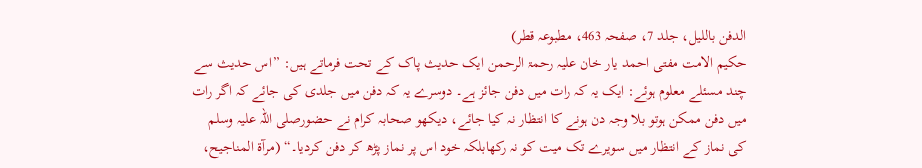الدفن باللیل، جلد 7، صفحہ 463، مطبوعہ قطر)
حکیم الامت مفتی احمد یار خان علیہ رحمۃ الرحمن ایک حدیث پاک کے تحت فرماتے ہیں: ”اس حدیث سے چند مسئلے معلوم ہوئے: ایک یہ کہ رات میں دفن جائز ہے۔ دوسرے یہ کہ دفن میں جلدی کی جائے کہ اگر رات میں دفن ممکن ہوتو بلا وجہ دن ہونے کا انتظار نہ کیا جائے، دیکھو صحابہ کرام نے حضورصلی اللہ علیہ وسلم کی نماز کے انتظار میں سویرے تک میت کو نہ رکھابلکہ خود اس پر نماز پڑھ کر دفن کردیا۔“ (مرآۃ المناجیح،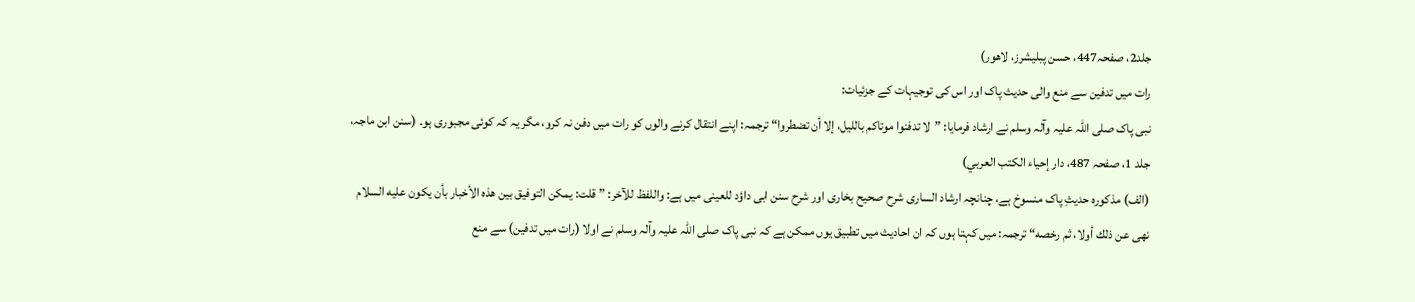جلد2، صفحہ447، حسن پبلیشرز، لاھور)
رات میں تدفین سے منع والی حدیث پاک اور اس کی توجیہات کے جزئیات:
نبی پاک صلی اللہ علیہ وآلہ وسلم نے ارشاد فرمایا: ”لا تدفنوا موتاكم بالليل، إلا أن تضطروا“ ترجمہ: اپنے انتقال کرنے والوں کو رات میں دفن نہ کرو، مگر یہ کہ کوئی مجبوری ہو۔ (سنن ابن ماجہ، جلد 1، صفحہ 487، دار إحياء الكتب العربي)
(الف) مذکورہ حدیثِ پاک منسوخ ہے، چنانچہ ارشاد الساری شرح صحیح بخاری اور شرح سنن ابی داؤد للعینی میں ہے: واللفظ للآخر: ”قلت: يمكن التوفيق بين هذه الأخبار بأن يكون عليه السلام نهى عن ذلك أولا، ثم رخصه“ ترجمہ: میں کہتا ہوں کہ ان احادیث میں تطبیق یوں ممکن ہے کہ نبی پاک صلی اللہ علیہ وآلہ وسلم نے اولا (رات میں تدفین) سے منع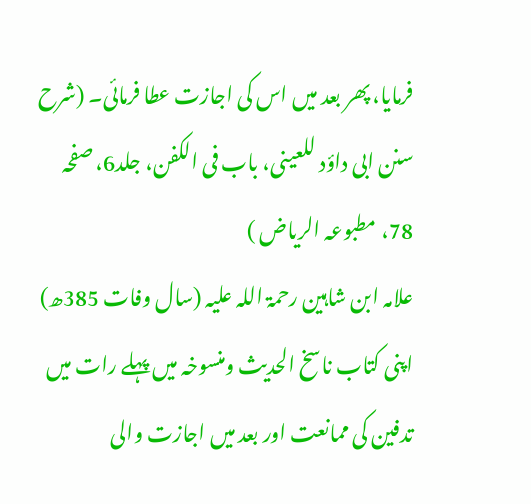فرمایا، پھر بعد میں اس کی اجازت عطا فرمائی۔ (شرح سنن ابی داؤد للعینی، باب فی الکفن، جلد6، صفحہ 78، مطبوعہ الریاض )
علامہ ابن شاہين رحمۃ اللہ علیہ (سال وفات 385ھ) اپنی کتاب ناسخ الحديث ومنسوخہ میں پہلے رات میں تدفین کی ممانعت اور بعد میں اجازت والی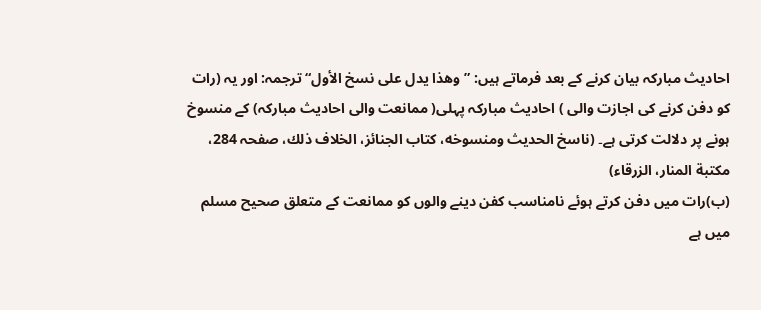احادیث مبارکہ بیان کرنے کے بعد فرماتے ہیں: ”وهذا يدل على نسخ الأول“ ترجمہ: اور یہ (رات کو دفن کرنے کی اجازت والی ) احادیث مبارکہ پہلی( ممانعت والی احادیث مبارکہ) کے منسوخ ہونے پر دلالت کرتی ہے۔ (ناسخ الحديث ومنسوخه، کتاب الجنائز، الخلاف ذلك، صفحہ 284، مكتبة المنار، الزرقاء)
(ب)رات میں دفن کرتے ہوئے نامناسب کفن دینے والوں کو ممانعت کے متعلق صحیح مسلم میں ہے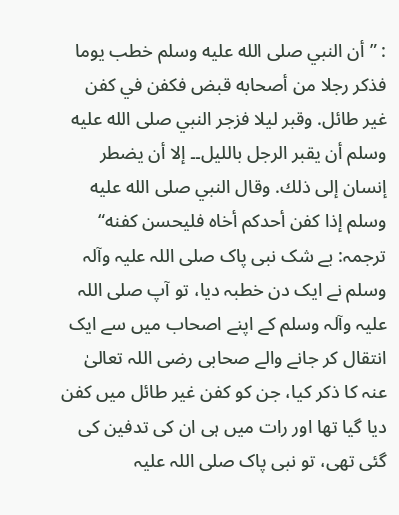: ”أن النبي صلى الله عليه وسلم خطب يوما فذكر رجلا من أصحابه قبض فكفن في كفن غير طائل. وقبر ليلا فزجر النبي صلى الله عليه وسلم أن يقبر الرجل بالليل۔۔ إلا أن يضطر إنسان إلى ذلك. وقال النبي صلى الله عليه وسلم إذا كفن أحدكم أخاه فليحسن كفنه“ ترجمہ: بے شک نبی پاک صلی اللہ علیہ وآلہ وسلم نے ایک دن خطبہ دیا، تو آپ صلی اللہ علیہ وآلہ وسلم کے اپنے اصحاب میں سے ایک انتقال کر جانے والے صحابی رضی اللہ تعالیٰ عنہ کا ذکر کیا، جن کو کفن غیر طائل میں کفن دیا گیا تھا اور رات میں ہی ان کی تدفین کی گئی تھی، تو نبی پاک صلی اللہ علیہ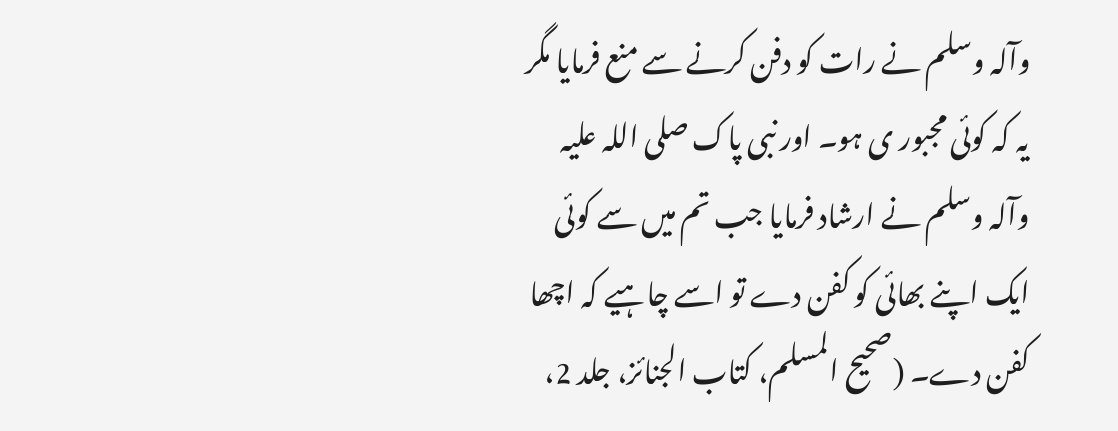وآلہ وسلم نے رات کو دفن کرنے سے منع فرمایا مگر یہ کہ کوئی مجبور ی ہو۔ اور نبی پاک صلی اللہ علیہ وآلہ وسلم نے ارشاد فرمایا جب تم میں سے کوئی ایک اپنے بھائی کو کفن دے تو اسے چاہیے کہ اچھا کفن دے۔ (صحیح المسلم، کتاب الجنائز، جلد 2،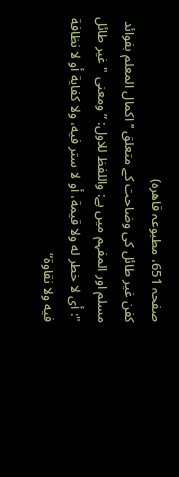صفحہ 651، مطبوعہ قاھرہ)
کفن غیر طائل کی وضاحت کے متعلق ’’اكمال المعلم بفوائد مسلم اور المفہم میں ہے: واللفظ للاول: ”ومعنى " غير طائل ": أى لا خطر له ولا قيمة، أو لا ستر فيه، ولا كفاية أو لا نظافة فيه ولا نقاوة“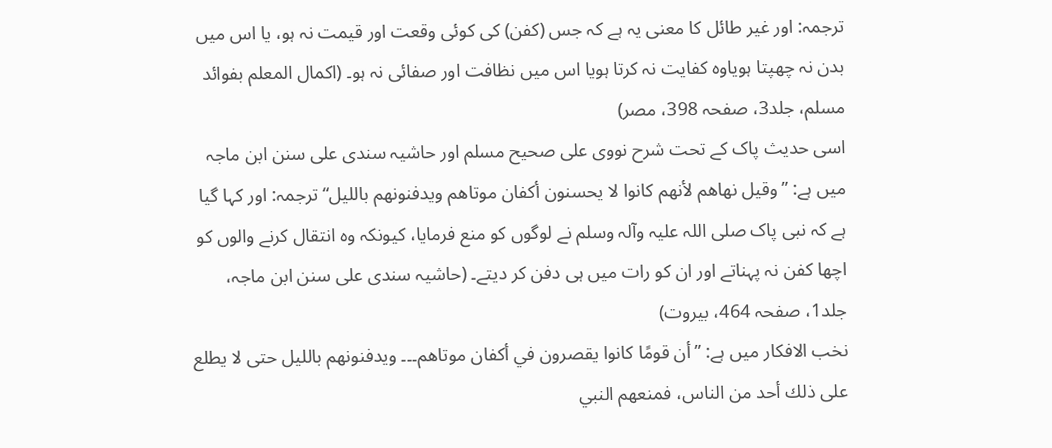ترجمہ: اور غیر طائل کا معنی یہ ہے کہ جس (کفن) کی کوئی وقعت اور قیمت نہ ہو، یا اس میں بدن نہ چھپتا ہویاوہ کفایت نہ کرتا ہویا اس میں نظافت اور صفائی نہ ہو۔ (اکمال المعلم بفوائد مسلم، جلد3، صفحہ 398، مصر)
اسی حدیث پاک کے تحت شرح نووی علی صحیح مسلم اور حاشیہ سندی على سنن ابن ماجہ میں ہے: ”وقيل نهاهم لأنهم كانوا لا يحسنون أكفان موتاهم ويدفنونهم بالليل“ ترجمہ: اور کہا گیا ہے کہ نبی پاک صلی اللہ علیہ وآلہ وسلم نے لوگوں کو منع فرمایا، کیونکہ وہ انتقال کرنے والوں کو اچھا کفن نہ پہناتے اور ان کو رات میں ہی دفن کر دیتے۔ (حاشیہ سندی علی سنن ابن ماجہ، جلد1، صفحہ 464، بيروت)
نخب الافکار میں ہے: ”أن قومًا كانوا يقصرون في أكفان موتاهم۔۔۔ ويدفنونهم بالليل حتى لا يطلع على ذلك أحد من الناس، فمنعهم النبي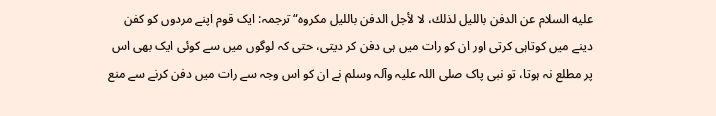عليه السلام عن الدفن بالليل لذلك، لا لأجل الدفن بالليل مكروه“ ترجمہ: ایک قوم اپنے مردوں کو کفن دینے میں کوتاہی کرتی اور ان کو رات میں ہی دفن کر دیتی، حتی کہ لوگوں میں سے کوئی ایک بھی اس پر مطلع نہ ہوتا، تو نبی پاک صلی اللہ علیہ وآلہ وسلم نے ان کو اس وجہ سے رات میں دفن کرنے سے منع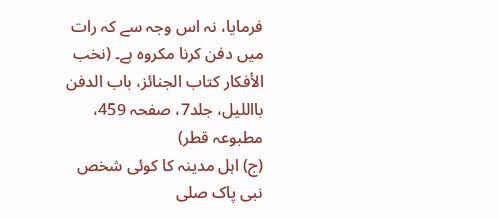فرمایا، نہ اس وجہ سے کہ رات میں دفن کرنا مکروہ ہے۔ (نخب الأفكار کتاب الجنائز، باب الدفن بااللیل، جلد7، صفحہ 459، مطبوعہ قطر)
(ج) اہل مدینہ کا کوئی شخص نبی پاک صلی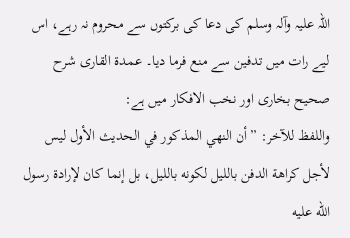اللہ علیہ وآلہ وسلم کی دعا کی برکتوں سے محروم نہ رہے، اس لیے رات میں تدفین سے منع فرما دیا۔ عمدۃ القاری شرح صحیح بخاری اور نخب الافکار میں ہے:
واللفظ للآخر: ”أن النهي المذكور في الحديث الأول ليس لأجل كراهة الدفن بالليل لكونه بالليل، بل إنما كان لإرادة رسول الله عليه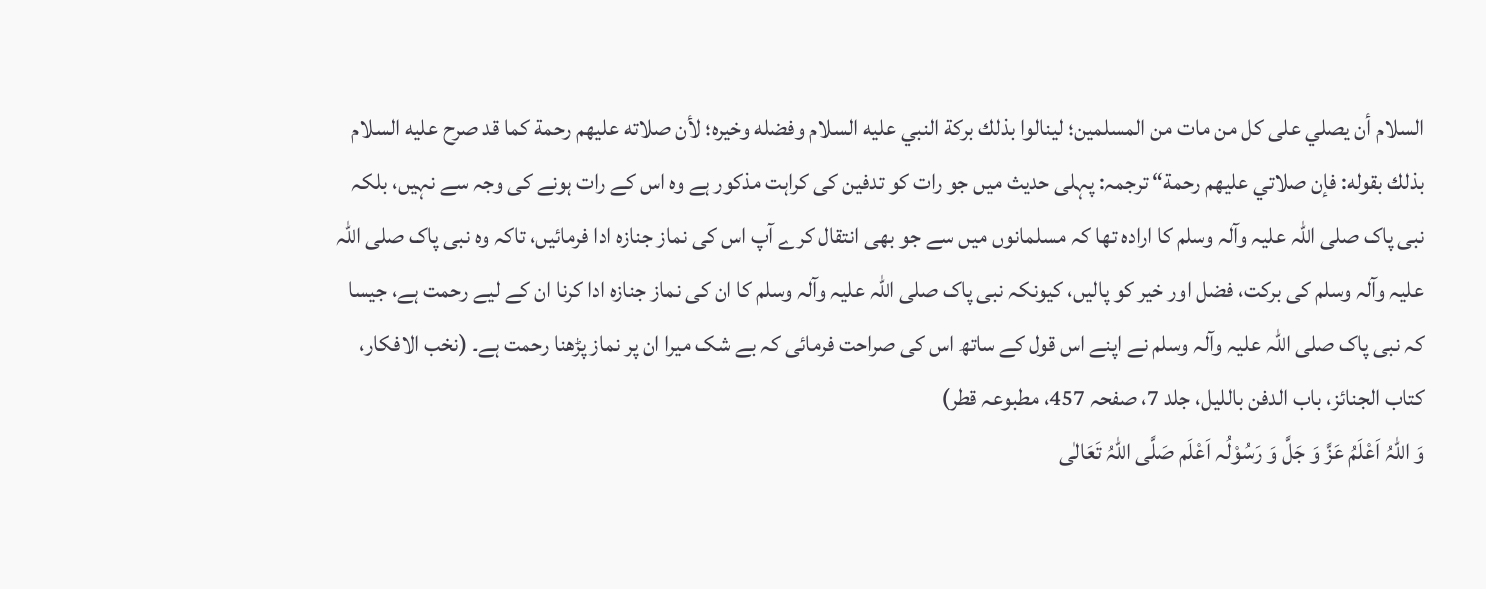السلام أن يصلي على كل من مات من المسلمين؛ لينالوا بذلك بركة النبي عليه السلام وفضله وخيره؛ لأن صلاته عليهم رحمة كما قد صرح عليه السلام بذلك بقوله: فإن صلاتي عليهم رحمة“ ترجمہ: پہلی حدیث میں جو رات کو تدفین کی کراہت مذکور ہے وہ اس کے رات ہونے کی وجہ سے نہیں، بلکہ نبی پاک صلی اللہ علیہ وآلہ وسلم کا ارادہ تھا کہ مسلمانوں میں سے جو بھی انتقال کرے آپ اس کی نماز جنازہ ادا فرمائیں، تاکہ وہ نبی پاک صلی اللہ علیہ وآلہ وسلم کی برکت، فضل اور خیر کو پالیں، کیونکہ نبی پاک صلی اللہ علیہ وآلہ وسلم کا ان کی نماز جنازہ ادا کرنا ان کے لیے رحمت ہے، جیسا کہ نبی پاک صلی اللہ علیہ وآلہ وسلم نے اپنے اس قول کے ساتھ اس کی صراحت فرمائی کہ بے شک میرا ان پر نماز پڑھنا رحمت ہے۔ (نخب الافکار، کتاب الجنائز، باب الدفن باللیل، جلد 7، صفحہ 457، مطبوعہ قطر)
وَ اللہُ اَعْلَمُ عَزَّ وَ جَلَّ وَ رَسُوْلُہ اَعْلَم صَلَّی اللہُ تَعَالٰی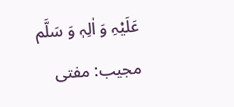عَلَیْہِ وَ اٰلِہٖ وَ سَلَّم
مجیب: مفتی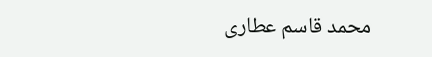محمد قاسم عطاری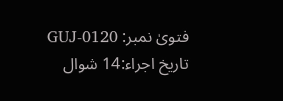فتویٰ نمبر: GUJ-0120
تاریخ اجراء:14 شوال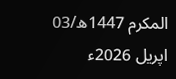المکرم 1447ھ/03 اپریل 2026ء